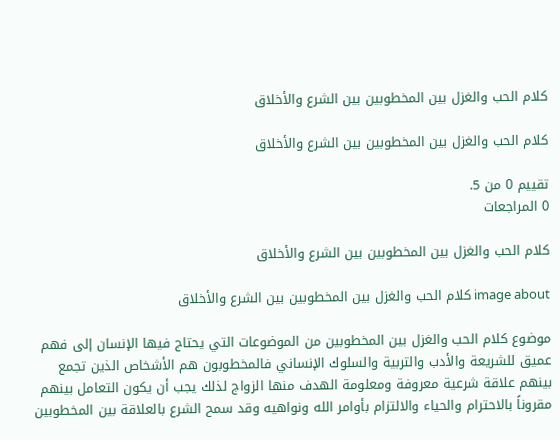كلام الحب والغزل بين المخطوبين بين الشرع والأخلاق

كلام الحب والغزل بين المخطوبين بين الشرع والأخلاق

تقييم 0 من 5.
0 المراجعات

كلام الحب والغزل بين المخطوبين بين الشرع والأخلاق

image about كلام الحب والغزل بين المخطوبين بين الشرع والأخلاق

موضوع كلام الحب والغزل بين المخطوبين من الموضوعات التي يحتاج فيها الإنسان إلى فهم عميق للشريعة والأدب والتربية والسلوك الإنساني فالمخطوبون هم الأشخاص الذين تجمع بينهم علاقة شرعية معروفة ومعلومة الهدف منها الزواج لذلك يجب أن يكون التعامل بينهم مقروناً بالاحترام والحياء والالتزام بأوامر الله ونواهيه وقد سمح الشرع بالعلاقة بين المخطوبين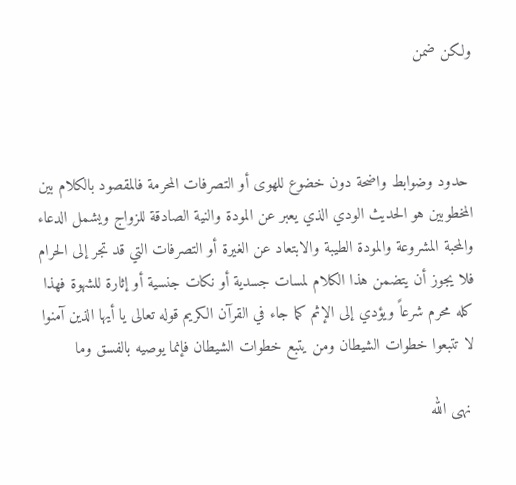ولكن ضمن



 حدود وضوابط واضحة دون خضوع للهوى أو التصرفات المحرمة فالمقصود بالكلام بين المخطوبين هو الحديث الودي الذي يعبر عن المودة والنية الصادقة للزواج ويشمل الدعاء والمحبة المشروعة والمودة الطيبة والابتعاد عن الغيرة أو التصرفات التي قد تجر إلى الحرام فلا يجوز أن يتضمن هذا الكلام لمسات جسدية أو نكات جنسية أو إثارة للشهوة فهذا كله محرم شرعاً ويؤدي إلى الإثم كما جاء في القرآن الكريم قوله تعالى يا أيها الذين آمنوا لا تتبعوا خطوات الشيطان ومن يتبع خطوات الشيطان فإنما يوصيه بالفسق وما

 نهى الله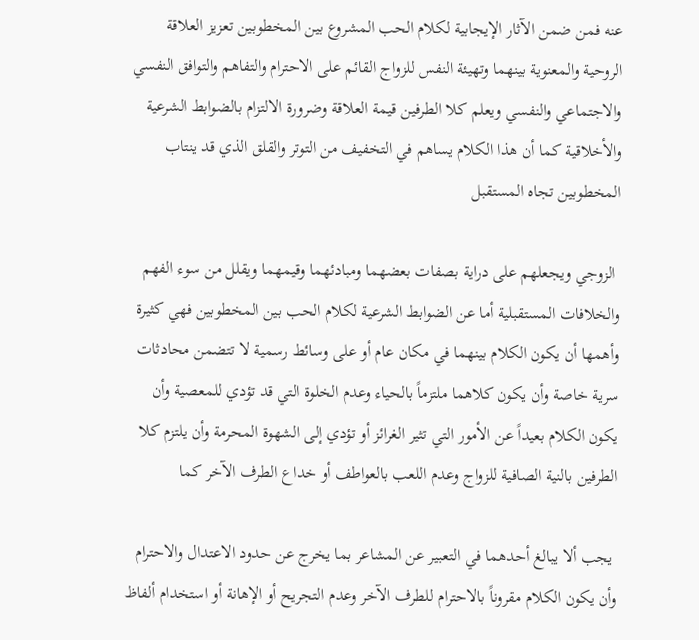عنه فمن ضمن الآثار الإيجابية لكلام الحب المشروع بين المخطوبين تعزيز العلاقة الروحية والمعنوية بينهما وتهيئة النفس للزواج القائم على الاحترام والتفاهم والتوافق النفسي والاجتماعي والنفسي ويعلم كلا الطرفين قيمة العلاقة وضرورة الالتزام بالضوابط الشرعية والأخلاقية كما أن هذا الكلام يساهم في التخفيف من التوتر والقلق الذي قد ينتاب المخطوبين تجاه المستقبل

 الزوجي ويجعلهم على دراية بصفات بعضهما ومبادئهما وقيمهما ويقلل من سوء الفهم والخلافات المستقبلية أما عن الضوابط الشرعية لكلام الحب بين المخطوبين فهي كثيرة وأهمها أن يكون الكلام بينهما في مكان عام أو على وسائط رسمية لا تتضمن محادثات سرية خاصة وأن يكون كلاهما ملتزماً بالحياء وعدم الخلوة التي قد تؤدي للمعصية وأن يكون الكلام بعيداً عن الأمور التي تثير الغرائز أو تؤدي إلى الشهوة المحرمة وأن يلتزم كلا الطرفين بالنية الصافية للزواج وعدم اللعب بالعواطف أو خداع الطرف الآخر كما

 يجب ألا يبالغ أحدهما في التعبير عن المشاعر بما يخرج عن حدود الاعتدال والاحترام وأن يكون الكلام مقروناً بالاحترام للطرف الآخر وعدم التجريح أو الإهانة أو استخدام ألفاظ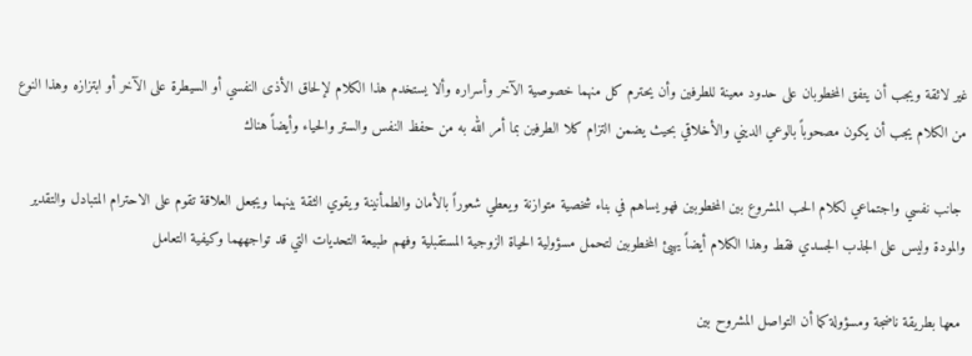غير لائقة ويجب أن يتفق المخطوبان على حدود معينة للطرفين وأن يحترم كل منهما خصوصية الآخر وأسراره وألا يستخدم هذا الكلام لإلحاق الأذى النفسي أو السيطرة على الآخر أو ابتزازه وهذا النوع من الكلام يجب أن يكون مصحوباً بالوعي الديني والأخلاقي بحيث يضمن التزام كلا الطرفين بما أمر الله به من حفظ النفس والستر والحياء وأيضاً هناك

 جانب نفسي واجتماعي لكلام الحب المشروع بين المخطوبين فهو يساهم في بناء شخصية متوازنة ويعطي شعوراً بالأمان والطمأنينة ويقوي الثقة بينهما ويجعل العلاقة تقوم على الاحترام المتبادل والتقدير والمودة وليس على الجذب الجسدي فقط وهذا الكلام أيضاً يهيئ المخطوبين لتحمل مسؤولية الحياة الزوجية المستقبلية وفهم طبيعة التحديات التي قد تواجههما وكيفية التعامل

 معها بطريقة ناضجة ومسؤولة كما أن التواصل المشروح بين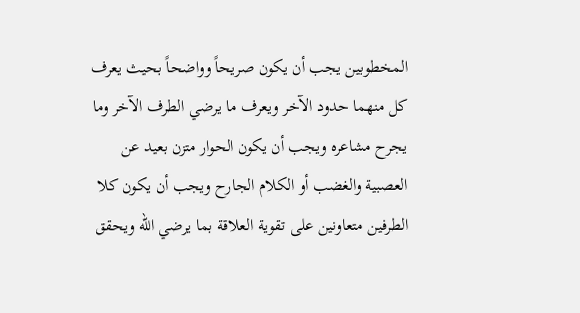المخطوبين يجب أن يكون صريحاً وواضحاً بحيث يعرف كل منهما حدود الآخر ويعرف ما يرضي الطرف الآخر وما يجرح مشاعره ويجب أن يكون الحوار متزن بعيد عن العصبية والغضب أو الكلام الجارح ويجب أن يكون كلا الطرفين متعاونين على تقوية العلاقة بما يرضي الله ويحقق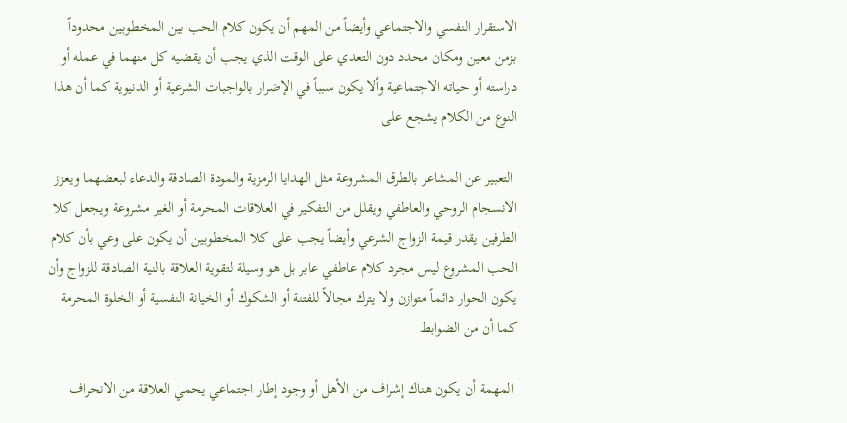الاستقرار النفسي والاجتماعي وأيضاً من المهم أن يكون كلام الحب بين المخطوبين محدوداً بزمن معين ومكان محدد دون التعدي على الوقت الذي يجب أن يقضيه كل منهما في عمله أو دراسته أو حياته الاجتماعية وألا يكون سبباً في الإضرار بالواجبات الشرعية أو الدنيوية كما أن هذا النوع من الكلام يشجع على

 التعبير عن المشاعر بالطرق المشروعة مثل الهدايا الرمزية والمودة الصادقة والدعاء لبعضهما ويعزز الانسجام الروحي والعاطفي ويقلل من التفكير في العلاقات المحرمة أو الغير مشروعة ويجعل كلا الطرفين يقدر قيمة الزواج الشرعي وأيضاً يجب على كلا المخطوبين أن يكون على وعي بأن كلام الحب المشروع ليس مجرد كلام عاطفي عابر بل هو وسيلة لتقوية العلاقة بالنية الصادقة للزواج وأن يكون الحوار دائماً متوازن ولا يترك مجالاً للفتنة أو الشكوك أو الخيانة النفسية أو الخلوة المحرمة كما أن من الضوابط

 المهمة أن يكون هناك إشراف من الأهل أو وجود إطار اجتماعي يحمي العلاقة من الانحراف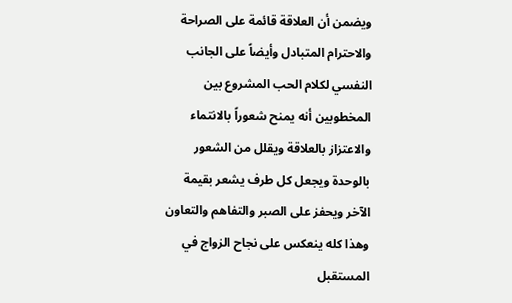ويضمن أن العلاقة قائمة على الصراحة والاحترام المتبادل وأيضاً على الجانب النفسي لكلام الحب المشروع بين المخطوبين أنه يمنح شعوراً بالانتماء والاعتزاز بالعلاقة ويقلل من الشعور بالوحدة ويجعل كل طرف يشعر بقيمة الآخر ويحفز على الصبر والتفاهم والتعاون وهذا كله ينعكس على نجاح الزواج في المستقبل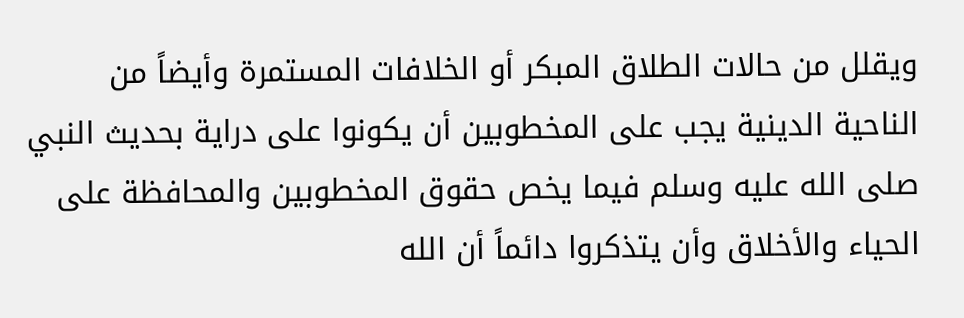ويقلل من حالات الطلاق المبكر أو الخلافات المستمرة وأيضاً من الناحية الدينية يجب على المخطوبين أن يكونوا على دراية بحديث النبي صلى الله عليه وسلم فيما يخص حقوق المخطوبين والمحافظة على الحياء والأخلاق وأن يتذكروا دائماً أن الله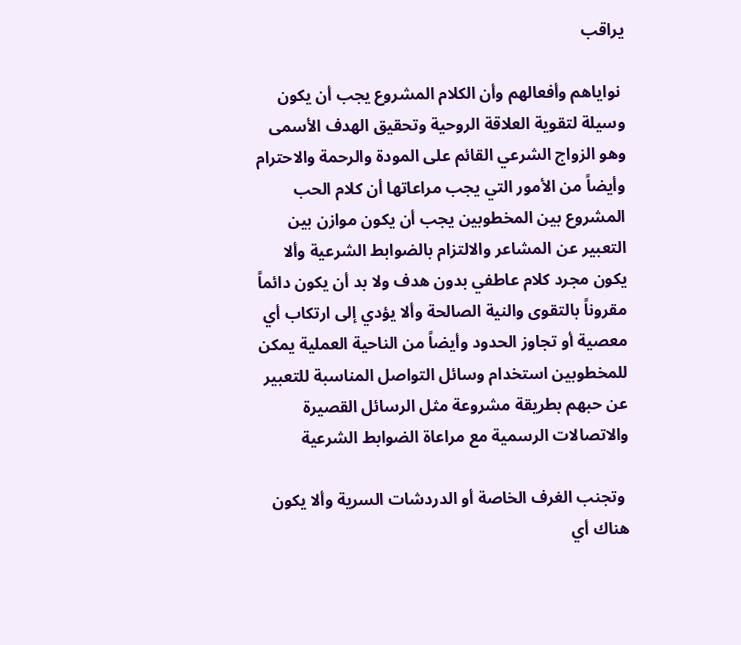يراقب

 نواياهم وأفعالهم وأن الكلام المشروع يجب أن يكون وسيلة لتقوية العلاقة الروحية وتحقيق الهدف الأسمى وهو الزواج الشرعي القائم على المودة والرحمة والاحترام وأيضاً من الأمور التي يجب مراعاتها أن كلام الحب المشروع بين المخطوبين يجب أن يكون موازن بين التعبير عن المشاعر والالتزام بالضوابط الشرعية وألا يكون مجرد كلام عاطفي بدون هدف ولا بد أن يكون دائماً مقروناً بالتقوى والنية الصالحة وألا يؤدي إلى ارتكاب أي معصية أو تجاوز الحدود وأيضاً من الناحية العملية يمكن للمخطوبين استخدام وسائل التواصل المناسبة للتعبير عن حبهم بطريقة مشروعة مثل الرسائل القصيرة والاتصالات الرسمية مع مراعاة الضوابط الشرعية

 وتجنب الغرف الخاصة أو الدردشات السرية وألا يكون هناك أي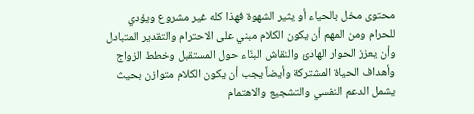محتوى مخل بالحياء أو يثير الشهوة فهذا كله غير مشروع ويؤدي للحرام ومن المهم أن يكون الكلام مبني على الاحترام والتقدير المتبادل وأن يعزز الحوار الهادئ والنقاش البنّاء حول المستقبل وخطط الزواج وأهداف الحياة المشتركة وأيضاً يجب أن يكون الكلام متوازن بحيث يشمل الدعم النفسي والتشجيع والاهتمام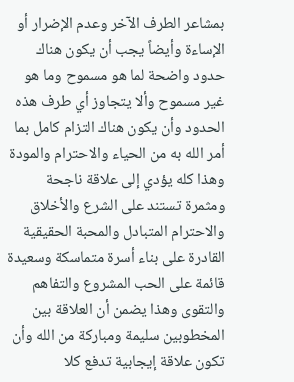بمشاعر الطرف الآخر وعدم الإضرار أو الإساءة وأيضاً يجب أن يكون هناك حدود واضحة لما هو مسموح وما هو غير مسموح وألا يتجاوز أي طرف هذه الحدود وأن يكون هناك التزام كامل بما أمر الله به من الحياء والاحترام والمودة وهذا كله يؤدي إلى علاقة ناجحة ومثمرة تستند على الشرع والأخلاق والاحترام المتبادل والمحبة الحقيقية القادرة على بناء أسرة متماسكة وسعيدة قائمة على الحب المشروع والتفاهم والتقوى وهذا يضمن أن العلاقة بين المخطوبين سليمة ومباركة من الله وأن تكون علاقة إيجابية تدفع كلا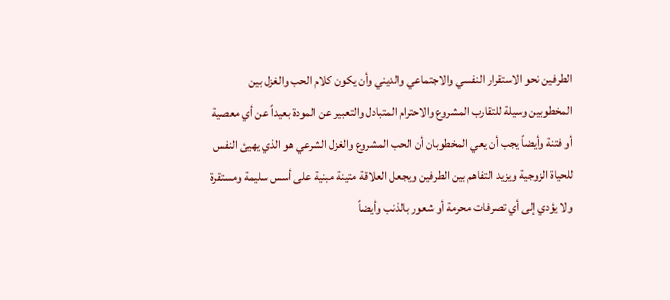الطرفين نحو الاستقرار النفسي والاجتماعي والديني وأن يكون كلام الحب والغزل بين المخطوبين وسيلة للتقارب المشروع والاحترام المتبادل والتعبير عن المودة بعيداً عن أي معصية أو فتنة وأيضاً يجب أن يعي المخطوبان أن الحب المشروع والغزل الشرعي هو الذي يهيئ النفس للحياة الزوجية ويزيد التفاهم بين الطرفين ويجعل العلاقة متينة مبنية على أسس سليمة ومستقرة ولا يؤدي إلى أي تصرفات محرمة أو شعور بالذنب وأيضاً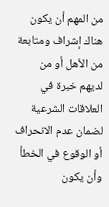من المهم أن يكون هناك إشراف ومتابعة من الأهل أو من لديهم خبرة في العلاقات الشرعية لضمان عدم الانحراف أو الوقوع في الخطأ وأن يكون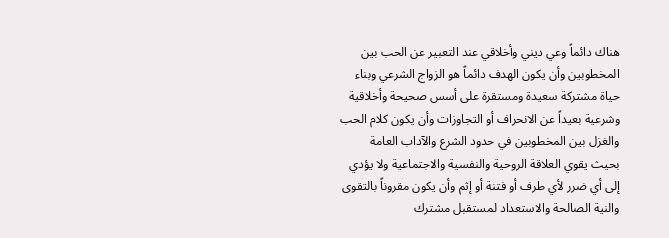هناك دائماً وعي ديني وأخلاقي عند التعبير عن الحب بين المخطوبين وأن يكون الهدف دائماً هو الزواج الشرعي وبناء حياة مشتركة سعيدة ومستقرة على أسس صحيحة وأخلاقية وشرعية بعيداً عن الانحراف أو التجاوزات وأن يكون كلام الحب والغزل بين المخطوبين في حدود الشرع والآداب العامة بحيث يقوي العلاقة الروحية والنفسية والاجتماعية ولا يؤدي إلى أي ضرر لأي طرف أو فتنة أو إثم وأن يكون مقروناً بالتقوى والنية الصالحة والاستعداد لمستقبل مشترك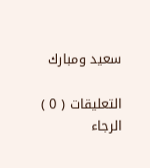سعيد ومبارك

التعليقات ( 0 )
الرجاء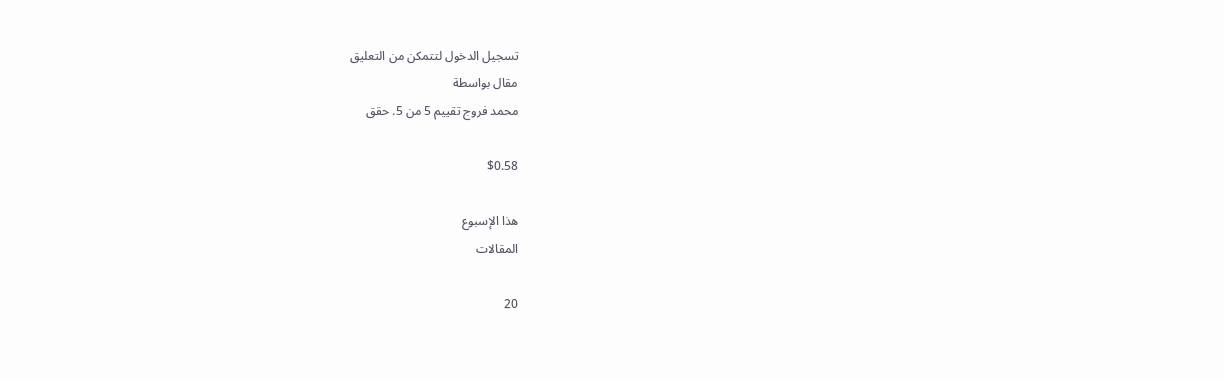تسجيل الدخول لتتمكن من التعليق
مقال بواسطة
محمد فروج تقييم 5 من 5. حقق

$0.58

هذا الإسبوع
المقالات

20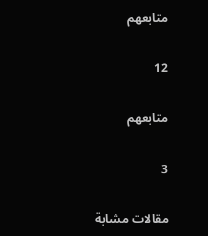متابعهم

12

متابعهم

3

مقالات مشابة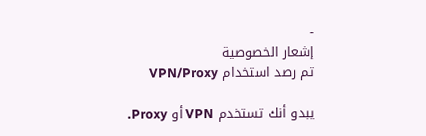-
إشعار الخصوصية
تم رصد استخدام VPN/Proxy

يبدو أنك تستخدم VPN أو Proxy.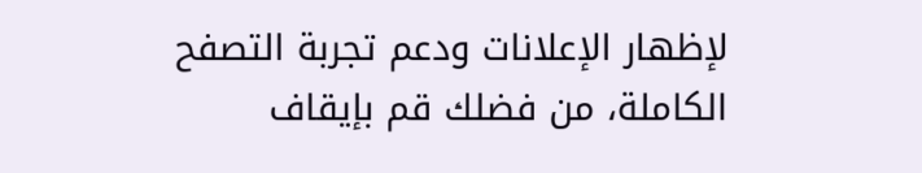لإظهار الإعلانات ودعم تجربة التصفح الكاملة، من فضلك قم بإيقاف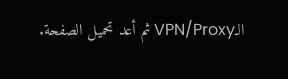الـVPN/Proxy ثم أعد تحميل الصفحة.